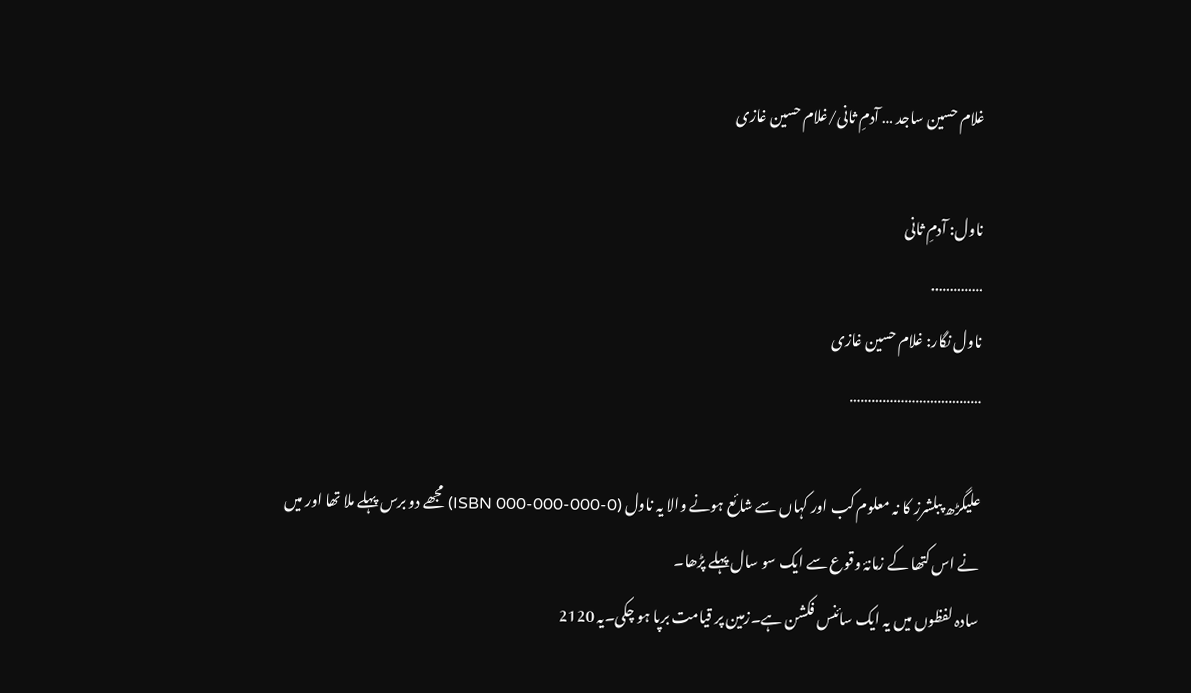غلام حسین ساجد … آدمِ ثانی/غلام حسین غازی

ناول: آدمِ ثانی
…………..
ناول نگار: غلام حسین غازی
………………………………

علیگڑھ پبلشرز کا نہ معلوم کب اور کہاں سے شائع ہونے والا یہ ناول (ISBN 000-000-000-0) مجھے دو برس پہلے ملا تھا اور میں نے اس کتھا کے زمانۂ وقوع سے ایک سو سال پہلے پڑھا۔
سادہ لفظوں میں یہ ایک سائنس فکشن ہے۔زمین پر قیامت برپا ہو چکی۔یہ 2120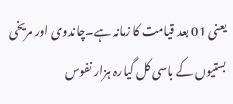یعنی 01 بعد قیامت کا زمانہ ہے۔چاندوی اور مریخی بستیوں کے باسی کل گیارہ ہزار نفوس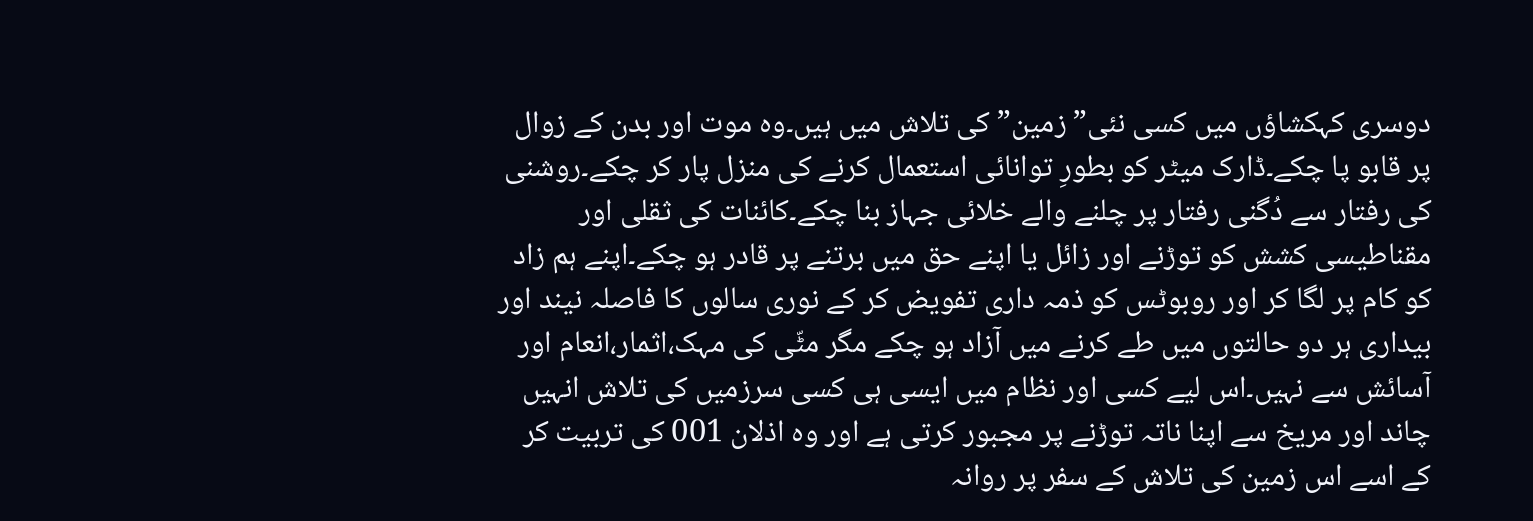دوسری کہکشاؤں میں کسی نئی”زمین”کی تلاش میں ہیں۔وہ موت اور بدن کے زوال پر قابو پا چکے۔ڈارک میٹر کو بطورِ توانائی استعمال کرنے کی منزل پار کر چکے۔روشنی کی رفتار سے دُگنی رفتار پر چلنے والے خلائی جہاز بنا چکے۔کائنات کی ثقلی اور مقناطیسی کشش کو توڑنے اور زائل یا اپنے حق میں برتنے پر قادر ہو چکے۔اپنے ہم زاد کو کام پر لگا کر اور روبوٹس کو ذمہ داری تفویض کر کے نوری سالوں کا فاصلہ نیند اور بیداری ہر دو حالتوں میں طے کرنے میں آزاد ہو چکے مگر مٹّی کی مہک،اثمار،انعام اور آسائش سے نہیں۔اس لیے کسی اور نظام میں ایسی ہی کسی سرزمیں کی تلاش انہیں چاند اور مریخ سے اپنا ناتہ توڑنے پر مجبور کرتی ہے اور وہ اذلان 001 کی تربیت کر کے اسے اس زمین کی تلاش کے سفر پر روانہ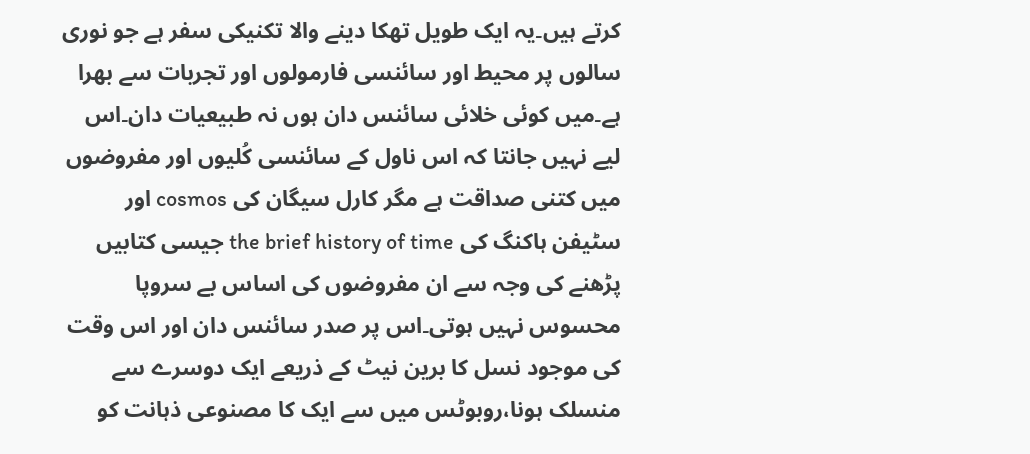کرتے ہیں۔یہ ایک طویل تھکا دینے والا تکنیکی سفر ہے جو نوری سالوں پر محیط اور سائنسی فارمولوں اور تجربات سے بھرا ہے۔میں کوئی خلائی سائنس دان ہوں نہ طبیعیات دان۔اس لیے نہیں جانتا کہ اس ناول کے سائنسی کُلیوں اور مفروضوں میں کتنی صداقت ہے مگر کارل سیگان کی cosmos اور سٹیفن ہاکنگ کی the brief history of time جیسی کتابیں پڑھنے کی وجہ سے ان مفروضوں کی اساس بے سروپا محسوس نہیں ہوتی۔اس پر صدر سائنس دان اور اس وقت کی موجود نسل کا برین نیٹ کے ذریعے ایک دوسرے سے منسلک ہونا،روبوٹس میں سے ایک کا مصنوعی ذہانت کو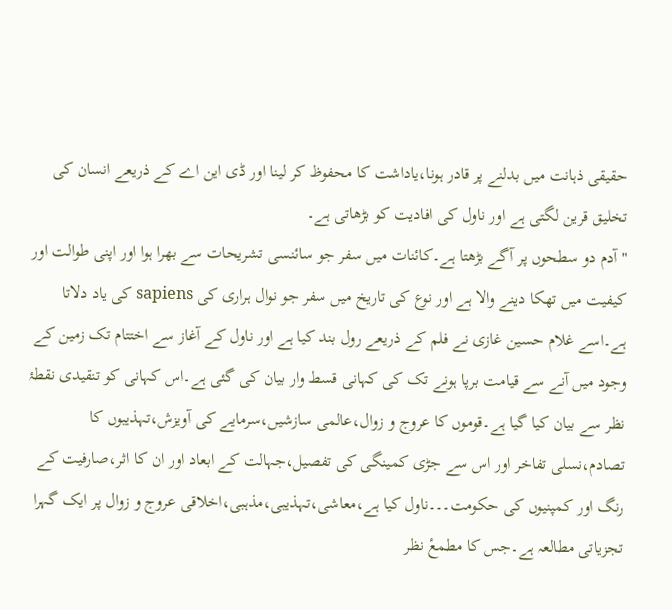حقیقی ذہانت میں بدلنے پر قادر ہونا،یاداشت کا محفوظ کر لینا اور ڈی این اے کے ذریعے انسان کی تخلیق قرین لگتی ہے اور ناول کی افادیت کو بڑھاتی ہے۔
"آدم دو سطحوں پر آگے بڑھتا ہے۔کائنات میں سفر جو سائنسی تشریحات سے بھرا ہوا اور اپنی طوالت اور کیفیت میں تھکا دینے والا ہے اور نوع کی تاریخ میں سفر جو نوال ہراری کی sapiens کی یاد دلاتا ہے۔اسے غلام حسین غازی نے فلم کے ذریعے رول بند کیا ہے اور ناول کے آغاز سے اختتام تک زمین کے وجود میں آنے سے قیامت برپا ہونے تک کی کہانی قسط وار بیان کی گئی ہے۔اس کہانی کو تنقیدی نقطۂ نظر سے بیان کیا گیا ہے۔قوموں کا عروج و زوال،عالمی سازشیں،سرمایے کی آویزش،تہذیبوں کا تصادم،نسلی تفاخر اور اس سے جڑی کمینگی کی تفصیل،جہالت کے ابعاد اور ان کا اثر،صارفیت کے رنگ اور کمپنیوں کی حکومت۔۔۔ناول کیا ہے،معاشی،تہذیبی،مذہبی،اخلاقی عروج و زوال پر ایک گہرا تجزیاتی مطالعہ ہے۔جس کا مطمعٔ نظر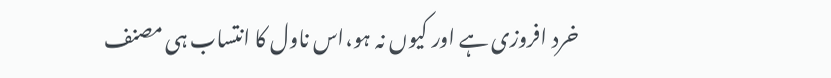خرد افروزی ہے اور کیوں نہ ہو،اس ناول کا انتساب ہی مصنف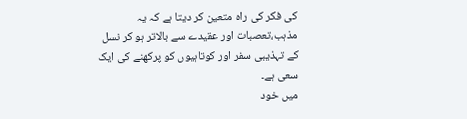کی فکر کی راہ متعین کر دیتا ہے کہ یہ مذہب،تعصبات اور عقیدے سے بالاتر ہو کر نسل کے تہذیبی سفر اور کوتاہیوں کو پرکھنے کی ایک سعی ہے۔
میں خود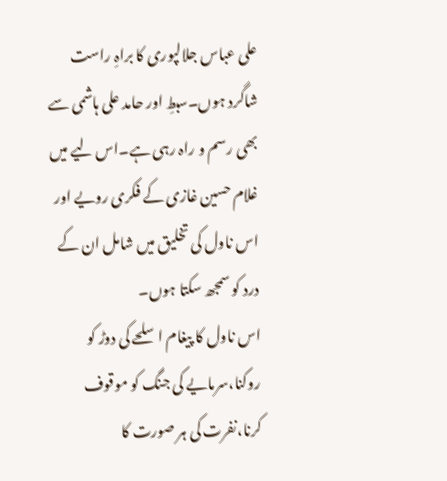علی عباس جلالپوری کا براہِ راست شاگرد ہوں۔سبطِ اور حامد علی ہاشمی سے بھی رسم و راہ رہی ہے۔اس لیے میں غلام حسین غازی کے فکری رویے اور اس ناول کی تخلیق میں شامل ان کے درد کو سمجھ سکتا ہوں۔
اس ناول کا پیغام اسلحے کی دوڑ کو روکنا،سرمایے کی جنگ کو موقوف کرنا،نفرت کی ہر صورت کا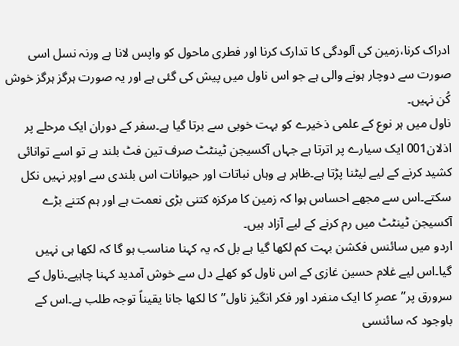ادراک کرنا،زمین کی آلودگی کا تدارک کرنا اور فطری ماحول کو واپس لانا ہے ورنہ نسل اسی صورت سے دوچار ہونے والی ہے جو اس ناول میں پیش کی گئی ہے اور یہ صورت ہرگز ہرگز خوش کُن نہیں۔
ناول میں ہر نوع کے علمی ذخیرے کو بہت خوبی سے برتا گیا ہے۔سفر کے دوران ایک مرحلے پر اذلان001 ایک سیارے پر اترتا ہے جہاں آکسیجن ٹینٹٹ صرف تین فٹ بلند ہے تو اسے توانائی کشید کرنے کے لیے لیٹنا پڑتا ہے۔ظاہر ہے وہاں نباتات اور حیوانات اس بلندی سے اوپر نہیں نکل سکتے۔اس سے مجھے احساس ہوا کہ زمین کا مرکزہ کتنی بڑی نعمت ہے اور ہم کتنے بڑے آکسیجن ٹینٹٹ میں رم کرنے کے لیے آزاد ہیں۔
اردو میں سائنس فکشن بہت کم لکھا گیا ہے بل کہ یہ کہنا مناسب ہو گا کہ لکھا ہی نہیں گیا۔اس لیے غلام حسین غازی کے اس ناول کو کھلے دل سے خوش آمدید کہنا چاہیے۔ناول کے سرورق پر”عصرِ کا ایک منفرد اور فکر انگیز ناول”کا لکھا جانا یقیناً توجہ طلب ہے۔اس کے باوجود کہ سائنسی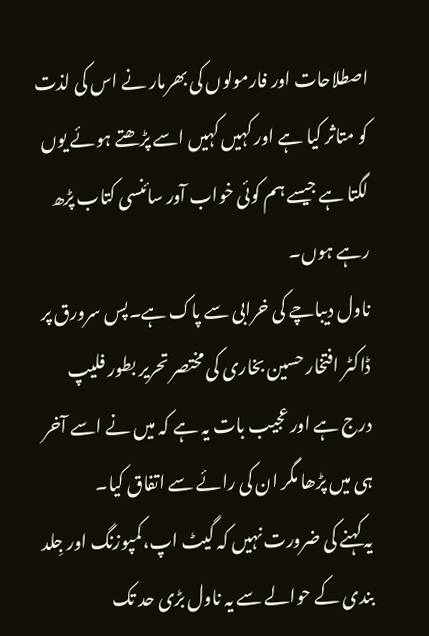اصطلاحات اور فارمولوں کی بھرمار نے اس کی لذت کو متاثر کیا ہے اور کہیں کہیں اسے پڑھتے ہوئے یوں لگتا ہے جیسے ہم کوئی خواب آور سائنسی کتاب پڑھ رہے ہوں۔
ناول دیباچے کی خرابی سے پاک ہے۔پس سرورق پر ڈاکٹر افتخار حسین بخاری کی مختصر تحریر بطور فلیپ درج ہے اور عجیب بات یہ ہے کہ میں نے اسے آخر ہی میں پڑھا مگر ان کی رائے سے اتفاق کیا۔
یہ کہنے کی ضرورت نہیں کہ گیٹ اپ،کمپوزنگ اور جِلد بندی کے حوالے سے یہ ناول بڑی حد تک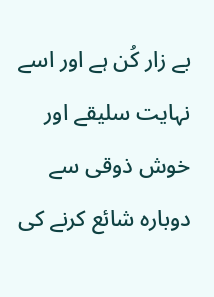بے زار کُن ہے اور اسے نہایت سلیقے اور خوش ذوقی سے دوبارہ شائع کرنے کی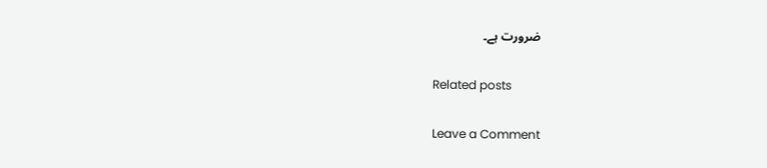ضرورت ہے۔

Related posts

Leave a Comment